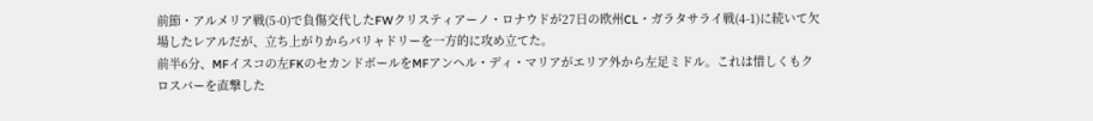前節・アルメリア戦(5-0)で負傷交代したFWクリスティアーノ・ロナウドが27日の欧州CL・ガラタサライ戦(4-1)に続いて欠場したレアルだが、立ち上がりからバリャドリーを一方的に攻め立てた。
前半6分、MFイスコの左FKのセカンドボールをMFアンヘル・ディ・マリアがエリア外から左足ミドル。これは惜しくもクロスバーを直撃した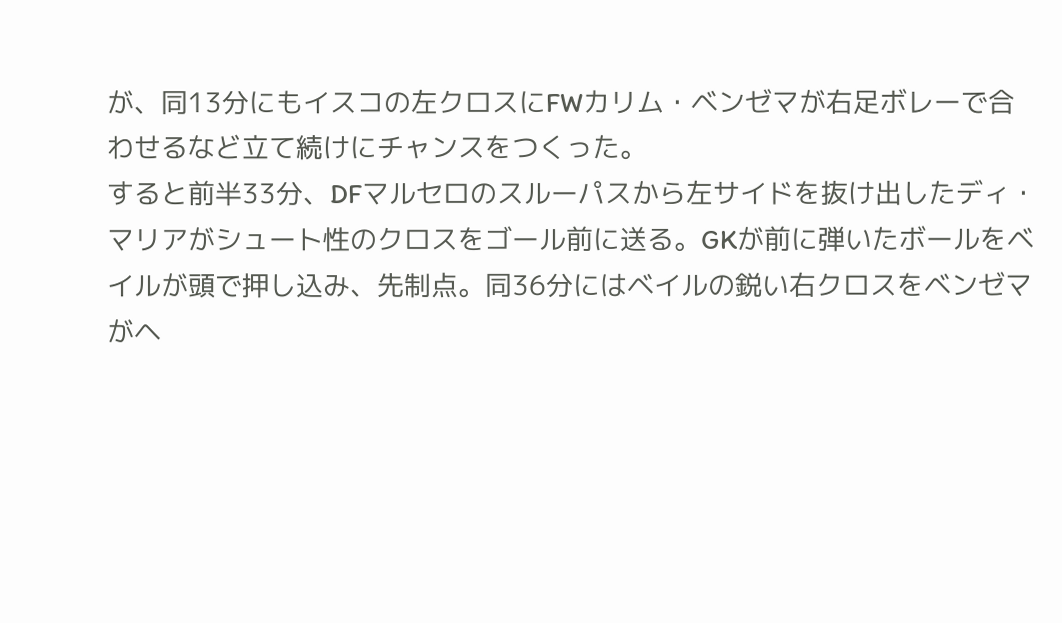が、同13分にもイスコの左クロスにFWカリム・ベンゼマが右足ボレーで合わせるなど立て続けにチャンスをつくった。
すると前半33分、DFマルセロのスルーパスから左サイドを抜け出したディ・マリアがシュート性のクロスをゴール前に送る。GKが前に弾いたボールをベイルが頭で押し込み、先制点。同36分にはベイルの鋭い右クロスをベンゼマがヘ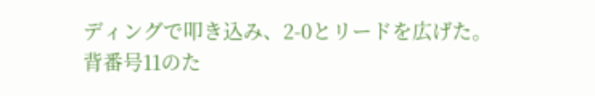ディングで叩き込み、2-0とリードを広げた。
背番号11のた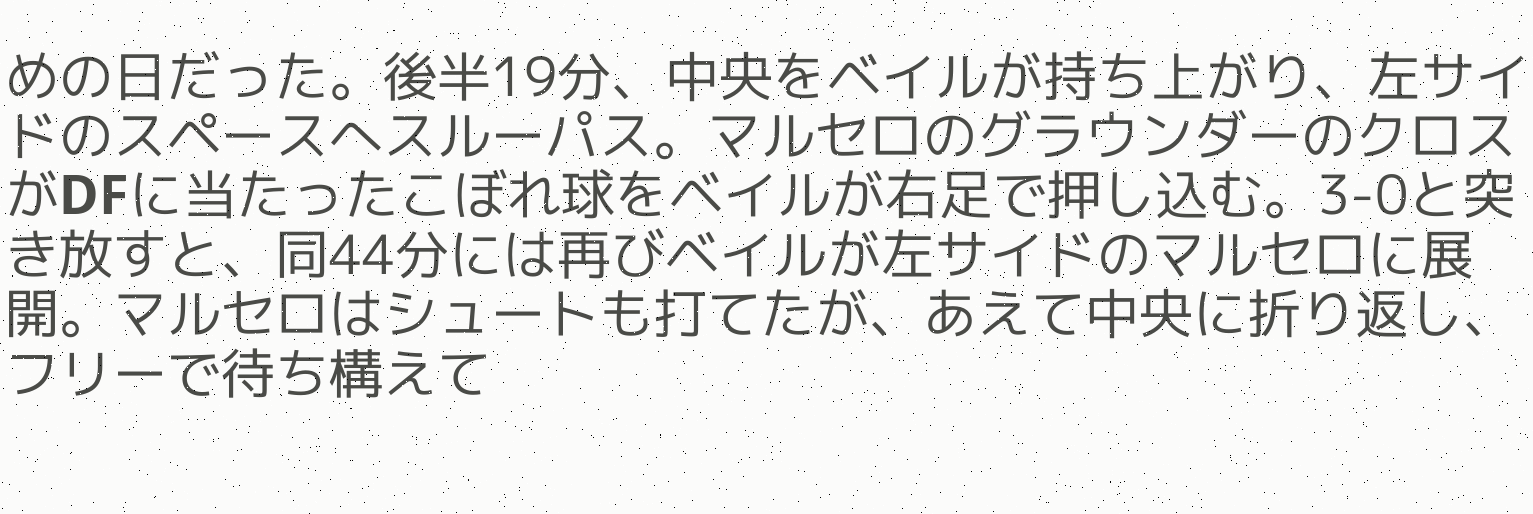めの日だった。後半19分、中央をベイルが持ち上がり、左サイドのスペースへスルーパス。マルセロのグラウンダーのクロスがDFに当たったこぼれ球をベイルが右足で押し込む。3-0と突き放すと、同44分には再びベイルが左サイドのマルセロに展開。マルセロはシュートも打てたが、あえて中央に折り返し、フリーで待ち構えて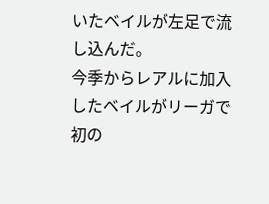いたベイルが左足で流し込んだ。
今季からレアルに加入したベイルがリーガで初の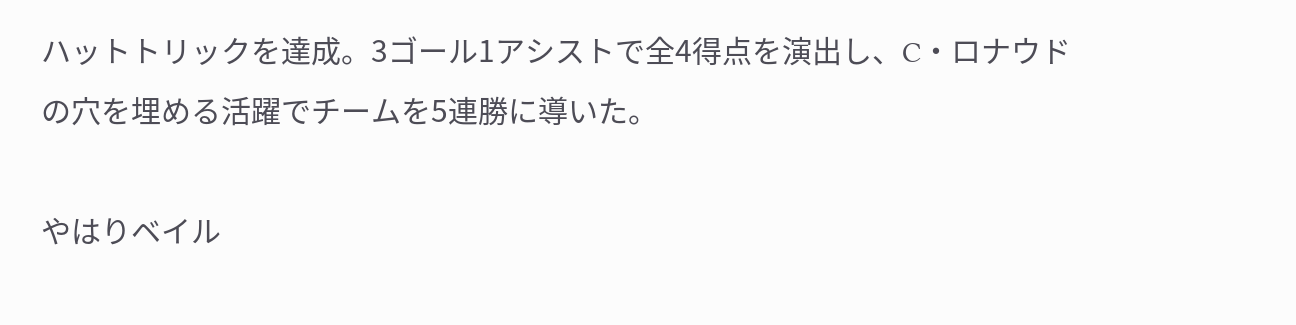ハットトリックを達成。3ゴール1アシストで全4得点を演出し、C・ロナウドの穴を埋める活躍でチームを5連勝に導いた。

やはりベイル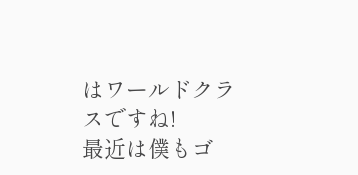はワールドクラスですね!
最近は僕もゴ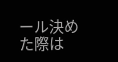ール決めた際は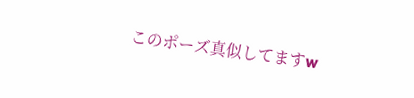このポーズ真似してますw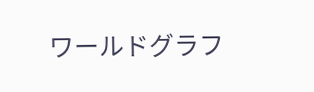ワールドグラフ